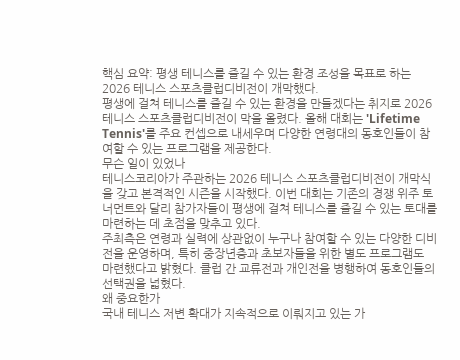핵심 요약: 평생 테니스를 즐길 수 있는 환경 조성을 목표로 하는 2026 테니스 스포츠클럽디비전이 개막했다.
평생에 걸쳐 테니스를 즐길 수 있는 환경을 만들겠다는 취지로 2026 테니스 스포츠클럽디비전이 막을 올렸다. 올해 대회는 'Lifetime Tennis'를 주요 컨셉으로 내세우며 다양한 연령대의 동호인들이 참여할 수 있는 프로그램을 제공한다.
무슨 일이 있었나
테니스코리아가 주관하는 2026 테니스 스포츠클럽디비전이 개막식을 갖고 본격적인 시즌을 시작했다. 이번 대회는 기존의 경쟁 위주 토너먼트와 달리 참가자들이 평생에 걸쳐 테니스를 즐길 수 있는 토대를 마련하는 데 초점을 맞추고 있다.
주최측은 연령과 실력에 상관없이 누구나 참여할 수 있는 다양한 디비전을 운영하며, 특히 중장년층과 초보자들을 위한 별도 프로그램도 마련했다고 밝혔다. 클럽 간 교류전과 개인전을 병행하여 동호인들의 선택권을 넓혔다.
왜 중요한가
국내 테니스 저변 확대가 지속적으로 이뤄지고 있는 가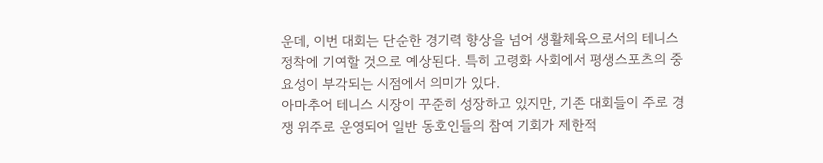운데, 이번 대회는 단순한 경기력 향상을 넘어 생활체육으로서의 테니스 정착에 기여할 것으로 예상된다. 특히 고령화 사회에서 평생스포츠의 중요성이 부각되는 시점에서 의미가 있다.
아마추어 테니스 시장이 꾸준히 성장하고 있지만, 기존 대회들이 주로 경쟁 위주로 운영되어 일반 동호인들의 참여 기회가 제한적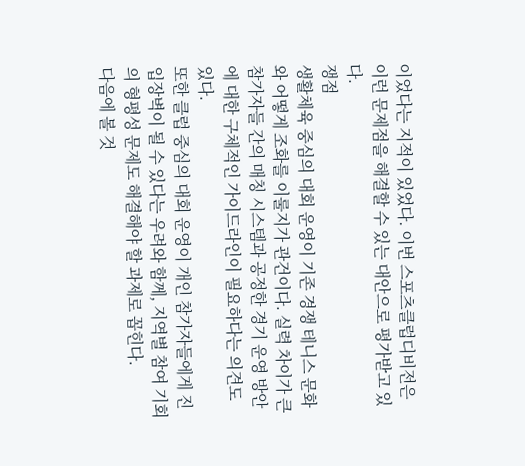이었다는 지적이 있었다. 이번 스포츠클럽디비전은 이런 문제점을 해결할 수 있는 대안으로 평가받고 있다.
쟁점
생활체육 중심의 대회 운영이 기존 경쟁 테니스 문화와 어떻게 조화를 이룰지가 관건이다. 실력 차이가 큰 참가자들 간의 매칭 시스템과 공정한 경기 운영 방안에 대한 구체적인 가이드라인이 필요하다는 의견도 있다.
또한 클럽 중심의 대회 운영이 개인 참가자들에게 진입장벽이 될 수 있다는 우려와 함께, 지역별 참여 기회의 형평성 문제도 해결해야 할 과제로 꼽힌다.
다음에 볼 것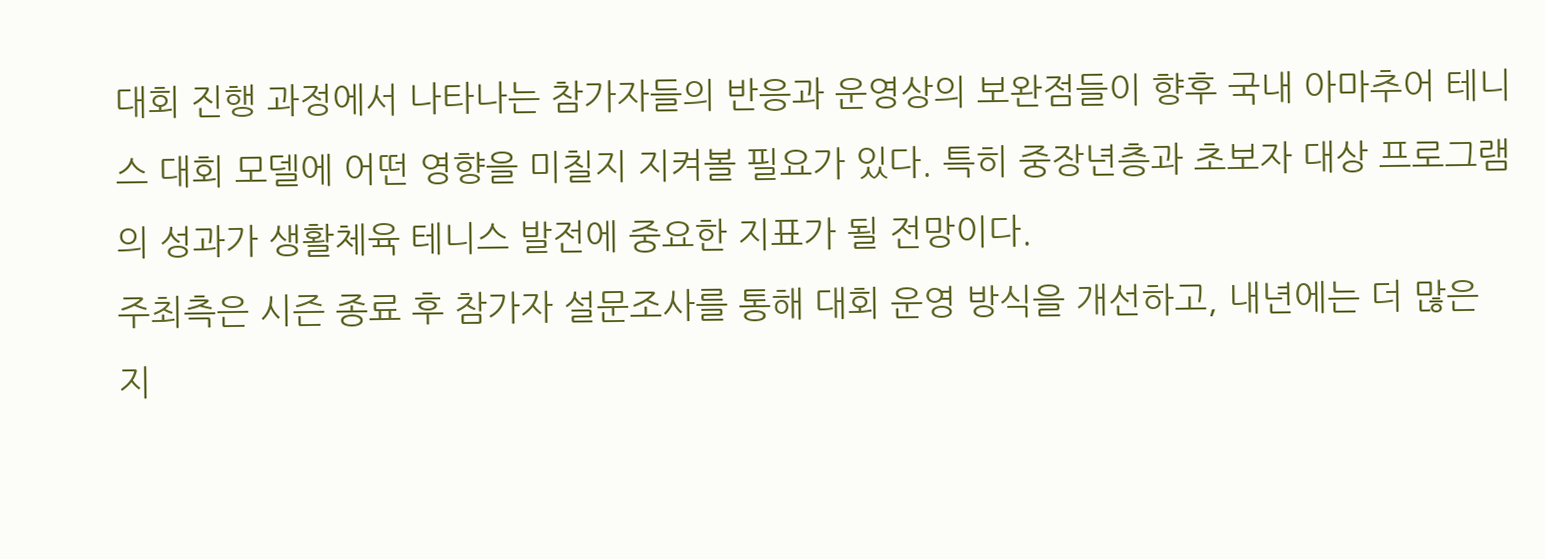대회 진행 과정에서 나타나는 참가자들의 반응과 운영상의 보완점들이 향후 국내 아마추어 테니스 대회 모델에 어떤 영향을 미칠지 지켜볼 필요가 있다. 특히 중장년층과 초보자 대상 프로그램의 성과가 생활체육 테니스 발전에 중요한 지표가 될 전망이다.
주최측은 시즌 종료 후 참가자 설문조사를 통해 대회 운영 방식을 개선하고, 내년에는 더 많은 지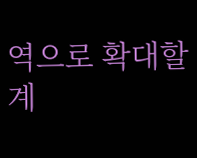역으로 확대할 계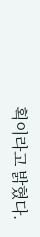획이라고 밝혔다.